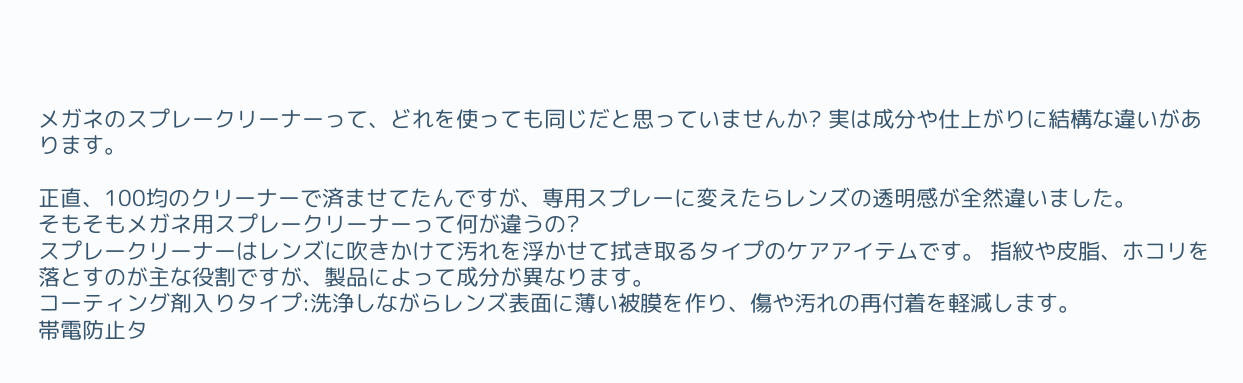メガネのスプレークリーナーって、どれを使っても同じだと思っていませんか? 実は成分や仕上がりに結構な違いがあります。

正直、100均のクリーナーで済ませてたんですが、専用スプレーに変えたらレンズの透明感が全然違いました。
そもそもメガネ用スプレークリーナーって何が違うの?
スプレークリーナーはレンズに吹きかけて汚れを浮かせて拭き取るタイプのケアアイテムです。 指紋や皮脂、ホコリを落とすのが主な役割ですが、製品によって成分が異なります。
コーティング剤入りタイプ:洗浄しながらレンズ表面に薄い被膜を作り、傷や汚れの再付着を軽減します。
帯電防止タ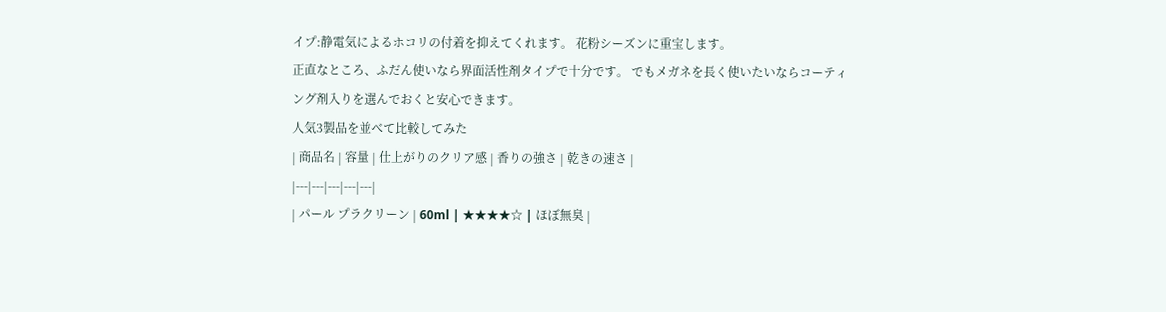イプ:静電気によるホコリの付着を抑えてくれます。 花粉シーズンに重宝します。
正直なところ、ふだん使いなら界面活性剤タイプで十分です。 でもメガネを長く使いたいならコーティング剤入りを選んでおくと安心できます。
人気3製品を並べて比較してみた
| 商品名 | 容量 | 仕上がりのクリア感 | 香りの強さ | 乾きの速さ |
|---|---|---|---|---|
| パール プラクリーン | 60ml | ★★★★☆ | ほぼ無臭 |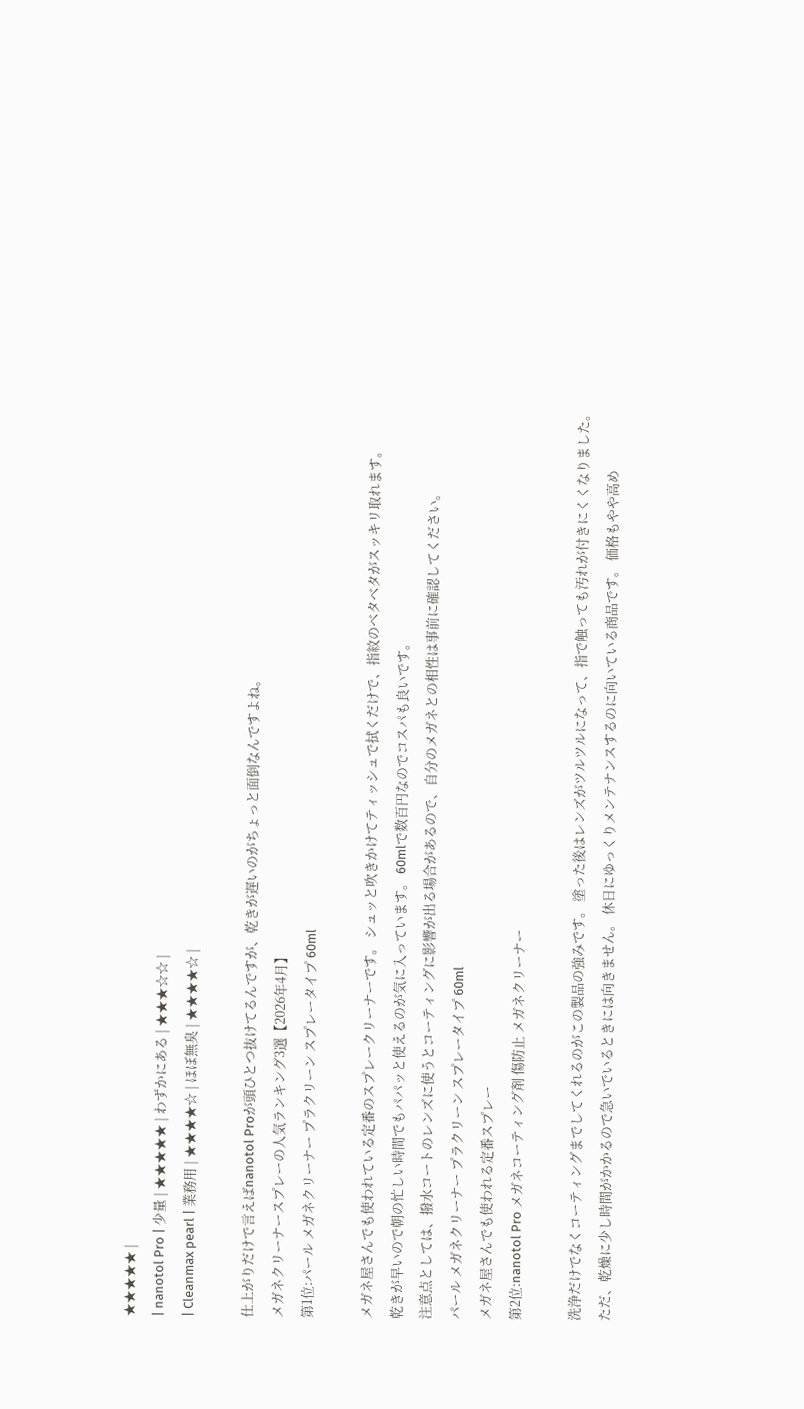★★★★★ |
| nanotol Pro | 少量 | ★★★★★ | わずかにある | ★★★☆☆ |
| Cleanmax pearl | 業務用 | ★★★★☆ | ほぼ無臭 | ★★★★☆ |

仕上がりだけで言えばnanotol Proが頭ひとつ抜けてるんですが、乾きが遅いのがちょっと面倒なんですよね。
メガネクリーナースプレーの人気ランキング3選【2026年4月】
第1位:パール メガネクリーナー プラクリーン スプレータイプ 60ml

メガネ屋さんでも使われている定番のスプレークリーナーです。 シュッと吹きかけてティッシュで拭くだけで、指紋のベタベタがスッキリ取れます。
乾きが早いので朝の忙しい時間でもパパッと使えるのが気に入っています。 60mlで数百円なのでコスパも良いです。
注意点としては、撥水コートのレンズに使うとコーティングに影響が出る場合があるので、自分のメガネとの相性は事前に確認してください。
パール メガネクリーナー プラクリーン スプレータイプ 60ml
メガネ屋さんでも使われる定番スプレー
第2位:nanotol Pro メガネコーティング剤 傷防止 メガネクリーナー

洗浄だけでなくコーティングまでしてくれるのがこの製品の強みです。 塗った後はレンズがツルツルになって、指で触っても汚れが付きにくくなりました。
ただ、乾燥に少し時間がかかるので急いでいるときには向きません。 休日にゆっくりメンテナンスするのに向いている商品です。 価格もやや高め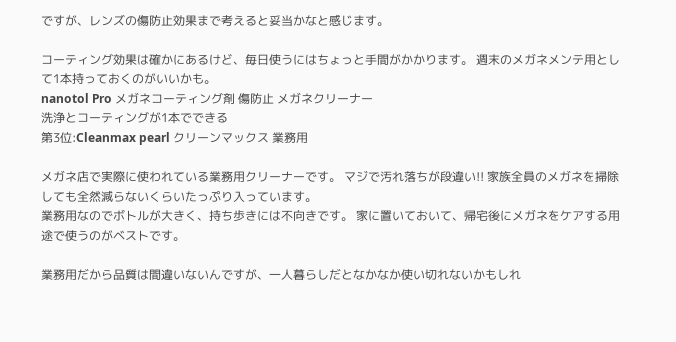ですが、レンズの傷防止効果まで考えると妥当かなと感じます。

コーティング効果は確かにあるけど、毎日使うにはちょっと手間がかかります。 週末のメガネメンテ用として1本持っておくのがいいかも。
nanotol Pro メガネコーティング剤 傷防止 メガネクリーナー
洗浄とコーティングが1本でできる
第3位:Cleanmax pearl クリーンマックス 業務用

メガネ店で実際に使われている業務用クリーナーです。 マジで汚れ落ちが段違い!! 家族全員のメガネを掃除しても全然減らないくらいたっぷり入っています。
業務用なのでボトルが大きく、持ち歩きには不向きです。 家に置いておいて、帰宅後にメガネをケアする用途で使うのがベストです。

業務用だから品質は間違いないんですが、一人暮らしだとなかなか使い切れないかもしれ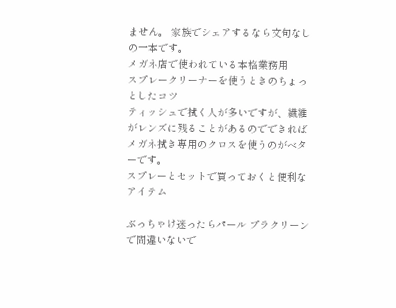ません。 家族でシェアするなら文句なしの一本です。
メガネ店で使われている本格業務用
スプレークリーナーを使うときのちょっとしたコツ
ティッシュで拭く人が多いですが、繊維がレンズに残ることがあるのでできればメガネ拭き専用のクロスを使うのがベターです。
スプレーとセットで買っておくと便利なアイテム

ぶっちゃけ迷ったらパール プラクリーンで間違いないで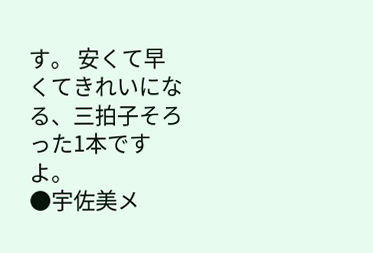す。 安くて早くてきれいになる、三拍子そろった1本ですよ。
●宇佐美メ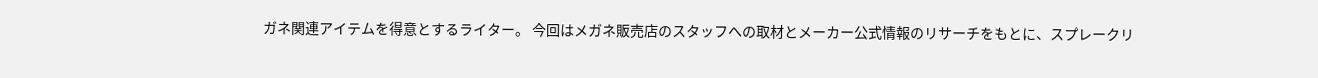ガネ関連アイテムを得意とするライター。 今回はメガネ販売店のスタッフへの取材とメーカー公式情報のリサーチをもとに、スプレークリ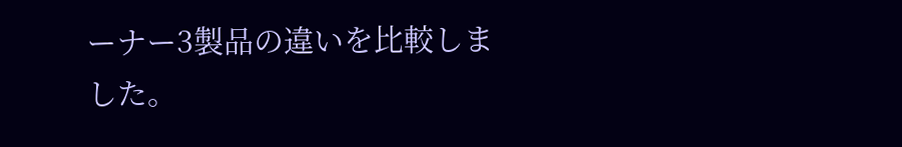ーナー3製品の違いを比較しました。